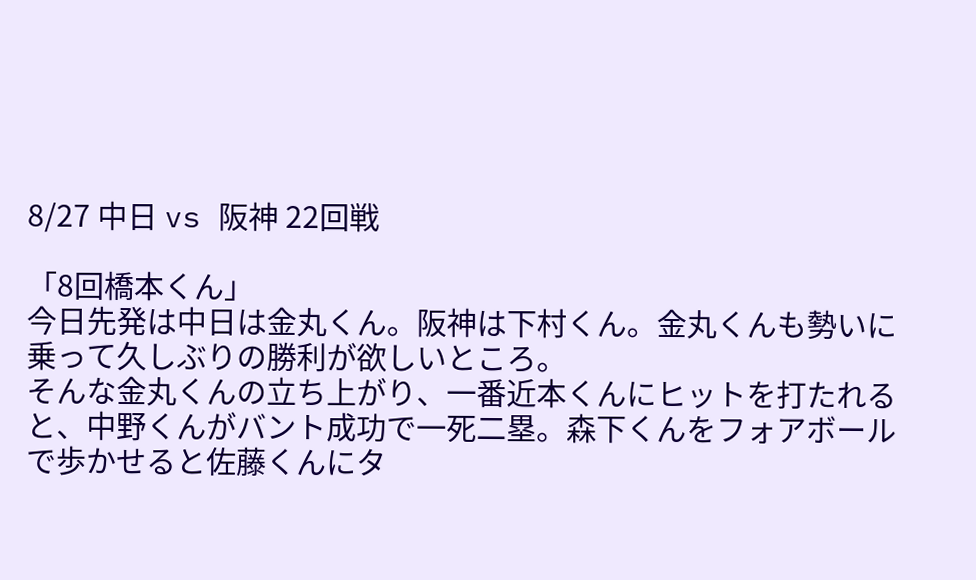8/27 中日 vs 阪神 22回戦

「8回橋本くん」
今日先発は中日は金丸くん。阪神は下村くん。金丸くんも勢いに乗って久しぶりの勝利が欲しいところ。
そんな金丸くんの立ち上がり、一番近本くんにヒットを打たれると、中野くんがバント成功で一死二塁。森下くんをフォアボールで歩かせると佐藤くんにタ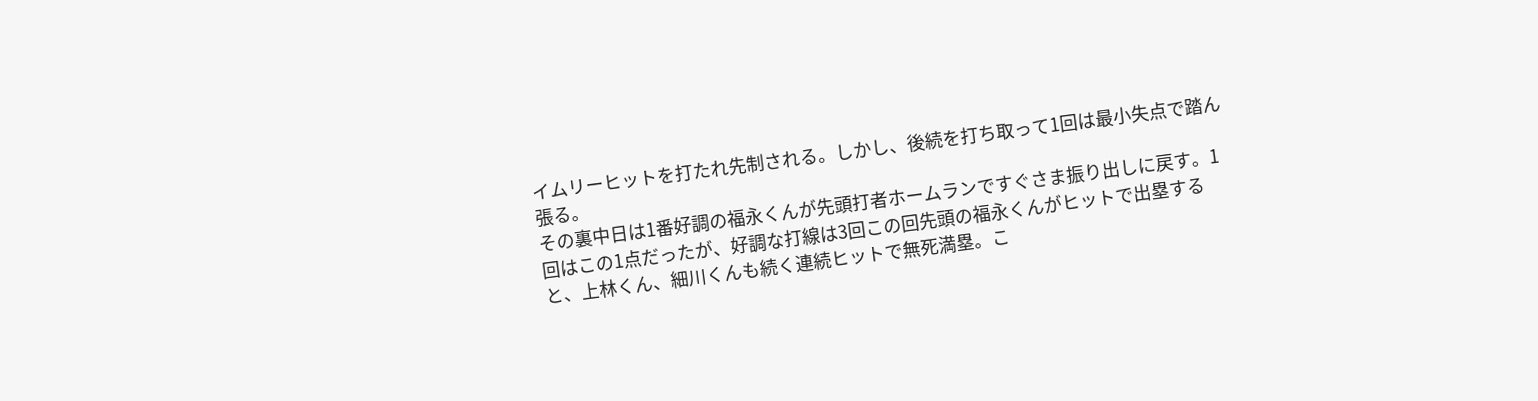イムリーヒットを打たれ先制される。しかし、後続を打ち取って1回は最小失点で踏ん張る。
その裏中日は1番好調の福永くんが先頭打者ホームランですぐさま振り出しに戻す。1回はこの1点だったが、好調な打線は3回この回先頭の福永くんがヒットで出塁すると、上林くん、細川くんも続く連続ヒットで無死満塁。こ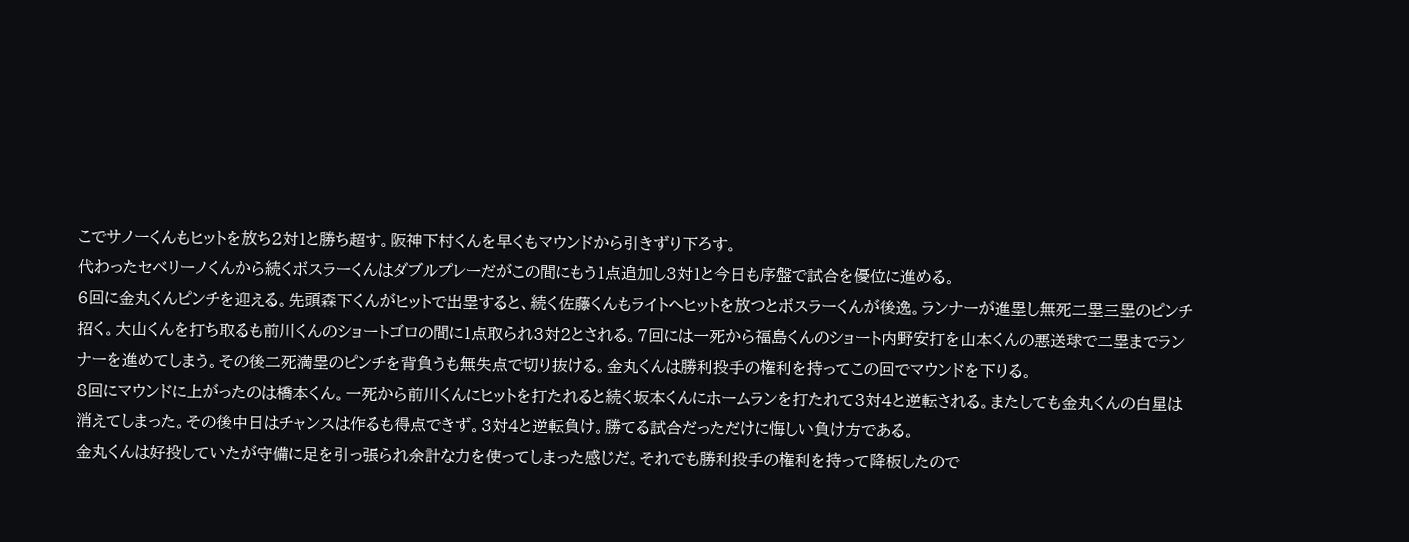こでサノーくんもヒットを放ち2対1と勝ち超す。阪神下村くんを早くもマウンドから引きずり下ろす。
代わったセベリーノくんから続くボスラーくんはダブルプレーだがこの間にもう1点追加し3対1と今日も序盤で試合を優位に進める。
6回に金丸くんピンチを迎える。先頭森下くんがヒットで出塁すると、続く佐藤くんもライトへヒットを放つとボスラーくんが後逸。ランナーが進塁し無死二塁三塁のピンチ招く。大山くんを打ち取るも前川くんのショートゴロの間に1点取られ3対2とされる。7回には一死から福島くんのショート内野安打を山本くんの悪送球で二塁までランナーを進めてしまう。その後二死満塁のピンチを背負うも無失点で切り抜ける。金丸くんは勝利投手の権利を持ってこの回でマウンドを下りる。
8回にマウンドに上がったのは橋本くん。一死から前川くんにヒットを打たれると続く坂本くんにホームランを打たれて3対4と逆転される。またしても金丸くんの白星は消えてしまった。その後中日はチャンスは作るも得点できず。3対4と逆転負け。勝てる試合だっただけに悔しい負け方である。
金丸くんは好投していたが守備に足を引っ張られ余計な力を使ってしまった感じだ。それでも勝利投手の権利を持って降板したので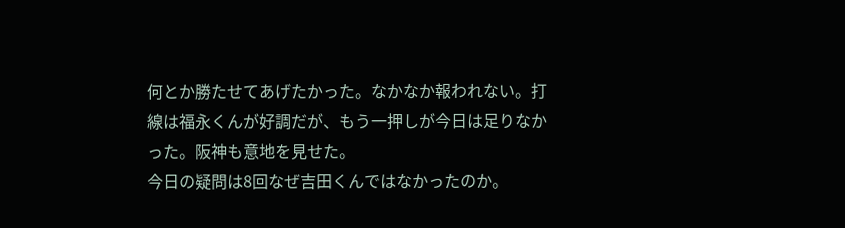何とか勝たせてあげたかった。なかなか報われない。打線は福永くんが好調だが、もう一押しが今日は足りなかった。阪神も意地を見せた。
今日の疑問は8回なぜ吉田くんではなかったのか。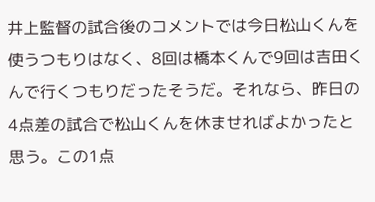井上監督の試合後のコメントでは今日松山くんを使うつもりはなく、8回は橋本くんで9回は吉田くんで行くつもりだったそうだ。それなら、昨日の4点差の試合で松山くんを休ませればよかったと思う。この1点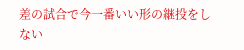差の試合で今一番いい形の継投をしない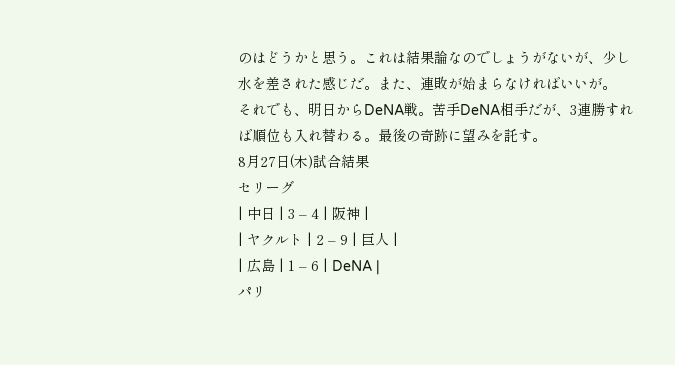のはどうかと思う。これは結果論なのでしょうがないが、少し水を差された感じだ。また、連敗が始まらなければいいが。
それでも、明日からDeNA戦。苦手DeNA相手だが、3連勝すれば順位も入れ替わる。最後の奇跡に望みを託す。
8月27日(木)試合結果
セリーグ
| 中日 | 3 – 4 | 阪神 |
| ヤクルト | 2 – 9 | 巨人 |
| 広島 | 1 – 6 | DeNA |
パリ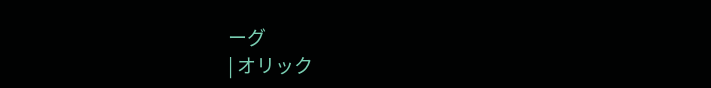ーグ
| オリック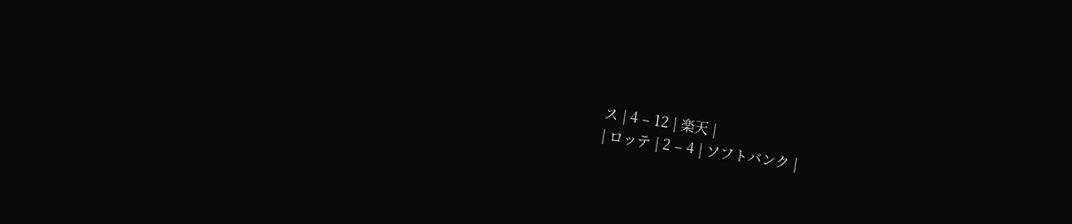ス | 4 – 12 | 楽天 |
| ロッテ | 2 – 4 | ソフトバンク |